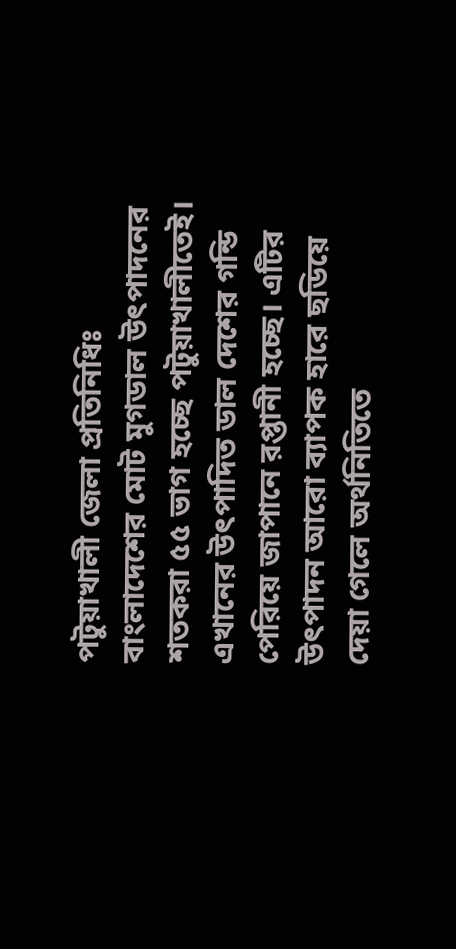পটুয়াখালী জেলা প্রতিনিধিঃ
বাংলাদেশের মোট মুগডাল উৎপাদনের শতকরা ৫৫ ভাগ হচ্ছে পটুয়াখালীতেই। এখানের উৎপাদিত ডাল দেশের গন্ডি পেরিয়ে জাপানে রপ্তানী হচ্ছে। এটির উৎপাদন আরো ব্যাপক হারে ছডিয়ে দেয়া গেলে অর্থনিতিতে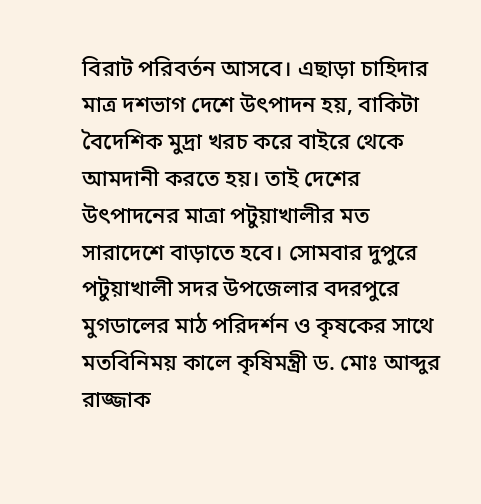বিরাট পরিবর্তন আসবে। এছাড়া চাহিদার মাত্র দশভাগ দেশে উৎপাদন হয়, বাকিটা বৈদেশিক মুদ্রা খরচ করে বাইরে থেকে আমদানী করতে হয়। তাই দেশের উৎপাদনের মাত্রা পটুয়াখালীর মত সারাদেশে বাড়াতে হবে। সোমবার দুপুরে পটুয়াখালী সদর উপজেলার বদরপুরে মুগডালের মাঠ পরিদর্শন ও কৃষকের সাথে মতবিনিময় কালে কৃষিমন্ত্রী ড. মোঃ আব্দুর রাজ্জাক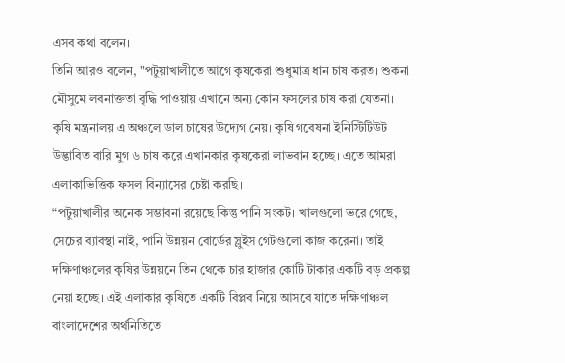এসব কথা বলেন।
তিনি আরও বলেন, "পটুয়াখালীতে আগে কৃষকেরা শুধুমাত্র ধান চাষ করত। শুকনা মৌসুমে লবনাক্ততা বৃদ্ধি পাওয়ায় এখানে অন্য কোন ফসলের চাষ করা যেতনা। কৃষি মন্ত্রনালয় এ অঞ্চলে ডাল চাষের উদ্যেগ নেয়। কৃষি গবেষনা ইনিস্টিটিউট উদ্ভাবিত বারি মুগ ৬ চাষ করে এখানকার কৃষকেরা লাভবান হচ্ছে। এতে আমরা এলাকাভিত্তিক ফসল বিন্যাসের চেষ্টা করছি।
“পটুয়াখালীর অনেক সম্ভাবনা রয়েছে কিন্তু পানি সংকট। খালগুলো ভরে গেছে, সেচের ব্যাবস্থা নাই, পানি উন্নয়ন বোর্ডের স্লুইস গেটগুলো কাজ করেনা। তাই দক্ষিণাঞ্চলের কৃষির উন্নয়নে তিন থেকে চার হাজার কোটি টাকার একটি বড় প্রকল্প নেয়া হচ্ছে। এই এলাকার কৃষিতে একটি বিপ্লব নিয়ে আসবে যাতে দক্ষিণাঞ্চল বাংলাদেশের অর্থনিতিতে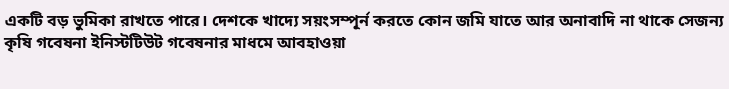একটি বড় ভুমিকা রাখতে পারে। দেশকে খাদ্যে সয়ংসম্পূর্ন করতে কোন জমি যাতে আর অনাবাদি না থাকে সেজন্য কৃষি গবেষনা ইনিস্টটিউট গবেষনার মাধমে আবহাওয়া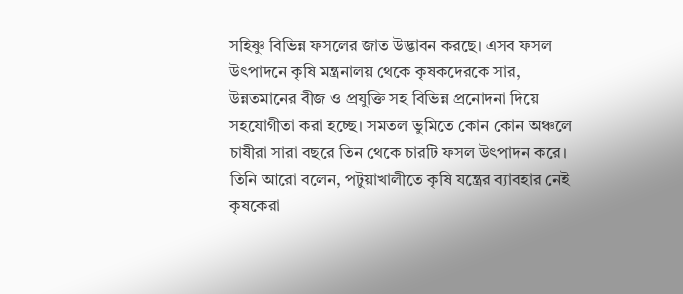সহিষ্ণু বিভিন্ন ফসলের জাত উদ্ভাবন করছে। এসব ফসল উৎপাদনে কৃষি মন্ত্রনালয় থেকে কৃষকদেরকে সার, উন্নতমানের বীজ ও প্রযুক্তি সহ বিভিন্ন প্রনোদনা দিয়ে সহযোগীতা করা হচ্ছে। সমতল ভুমিতে কোন কোন অঞ্চলে চাষীরা সারা বছরে তিন থেকে চারটি ফসল উৎপাদন করে।
তিনি আরো বলেন, পটুয়াখালীতে কৃষি যন্ত্রের ব্যাবহার নেই কৃষকেরা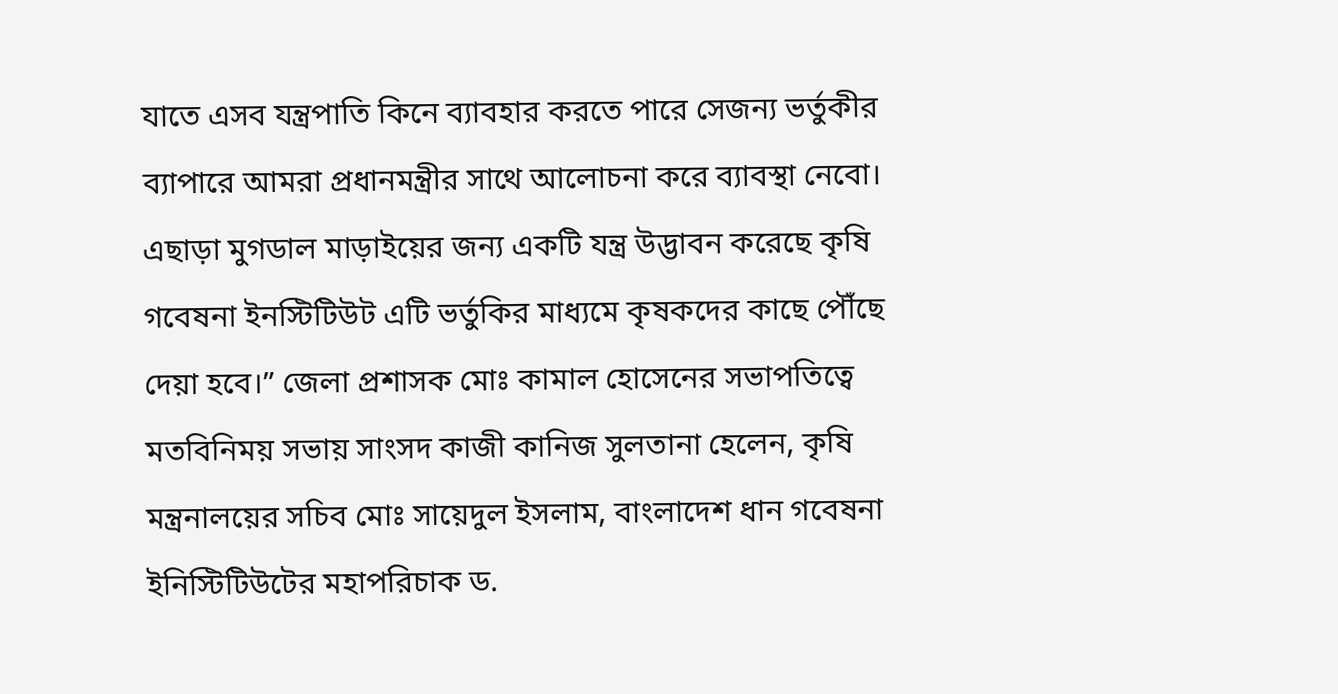যাতে এসব যন্ত্রপাতি কিনে ব্যাবহার করতে পারে সেজন্য ভর্তুকীর ব্যাপারে আমরা প্রধানমন্ত্রীর সাথে আলোচনা করে ব্যাবস্থা নেবো। এছাড়া মুগডাল মাড়াইয়ের জন্য একটি যন্ত্র উদ্ভাবন করেছে কৃষি গবেষনা ইনস্টিটিউট এটি ভর্তুকির মাধ্যমে কৃষকদের কাছে পৌঁছে দেয়া হবে।” জেলা প্রশাসক মোঃ কামাল হোসেনের সভাপতিত্বে মতবিনিময় সভায় সাংসদ কাজী কানিজ সুলতানা হেলেন, কৃষি মন্ত্রনালয়ের সচিব মোঃ সায়েদুল ইসলাম, বাংলাদেশ ধান গবেষনা ইনিস্টিটিউটের মহাপরিচাক ড.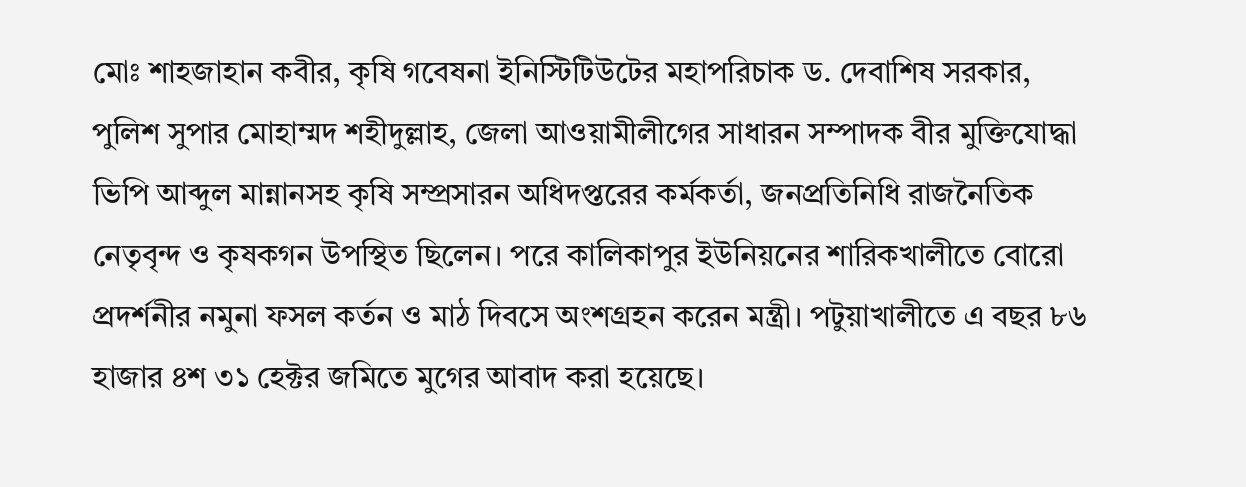মোঃ শাহজাহান কবীর, কৃষি গবেষনা ইনিস্টিটিউটের মহাপরিচাক ড. দেবাশিষ সরকার, পুলিশ সুপার মোহাম্মদ শহীদুল্লাহ, জেলা আওয়ামীলীগের সাধারন সম্পাদক বীর মুক্তিযোদ্ধা ভিপি আব্দুল মান্নানসহ কৃষি সম্প্রসারন অধিদপ্তরের কর্মকর্তা, জনপ্রতিনিধি রাজনৈতিক নেতৃবৃন্দ ও কৃষকগন উপস্থিত ছিলেন। পরে কালিকাপুর ইউনিয়নের শারিকখালীতে বোরো প্রদর্শনীর নমুনা ফসল কর্তন ও মাঠ দিবসে অংশগ্রহন করেন মন্ত্রী। পটুয়াখালীতে এ বছর ৮৬ হাজার ৪শ ৩১ হেক্টর জমিতে মুগের আবাদ করা হয়েছে।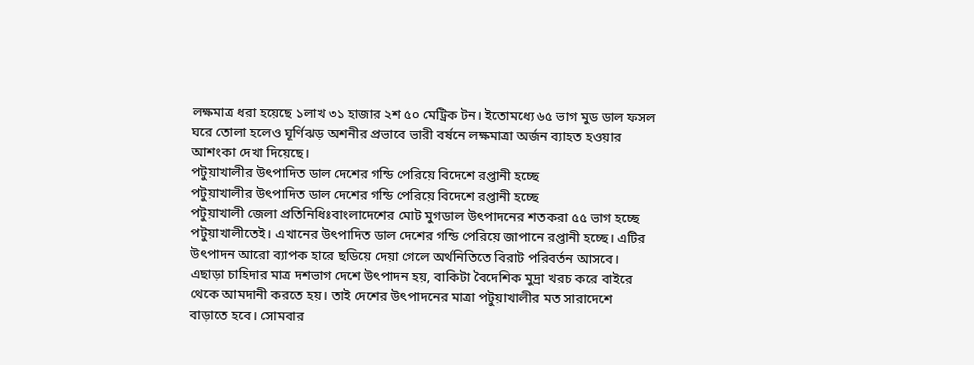লক্ষমাত্র ধরা হয়েছে ১লাখ ৩১ হাজার ২শ ৫০ মেট্রিক টন। ইতোমধ্যে ৬৫ ভাগ মুড ডাল ফসল ঘরে তোলা হলেও ঘূর্ণিঝড় অশনীর প্রভাবে ভারী বর্ষনে লক্ষমাত্রা অর্জন ব্যাহত হওয়ার আশংকা দেখা দিয়েছে।
পটুয়াখালীর উৎপাদিত ডাল দেশের গন্ডি পেরিয়ে বিদেশে রপ্তানী হচ্ছে
পটুয়াখালীর উৎপাদিত ডাল দেশের গন্ডি পেরিয়ে বিদেশে রপ্তানী হচ্ছে
পটুয়াখালী জেলা প্রতিনিধিঃবাংলাদেশের মোট মুগডাল উৎপাদনের শতকরা ৫৫ ভাগ হচ্ছে পটুয়াখালীতেই। এখানের উৎপাদিত ডাল দেশের গন্ডি পেরিয়ে জাপানে রপ্তানী হচ্ছে। এটির উৎপাদন আরো ব্যাপক হারে ছডিয়ে দেয়া গেলে অর্থনিতিতে বিরাট পরিবর্তন আসবে। এছাড়া চাহিদার মাত্র দশভাগ দেশে উৎপাদন হয়, বাকিটা বৈদেশিক মুদ্রা খরচ করে বাইরে থেকে আমদানী করতে হয়। তাই দেশের উৎপাদনের মাত্রা পটুয়াখালীর মত সারাদেশে বাড়াতে হবে। সোমবার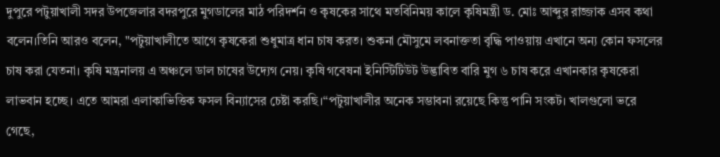দুপুরে পটুয়াখালী সদর উপজেলার বদরপুরে মুগডালের মাঠ পরিদর্শন ও কৃষকের সাথে মতবিনিময় কালে কৃষিমন্ত্রী ড. মোঃ আব্দুর রাজ্জাক এসব কথা বলেন।তিনি আরও বলেন, "পটুয়াখালীতে আগে কৃষকেরা শুধুমাত্র ধান চাষ করত। শুকনা মৌসুমে লবনাক্ততা বৃদ্ধি পাওয়ায় এখানে অন্য কোন ফসলের চাষ করা যেতনা। কৃষি মন্ত্রনালয় এ অঞ্চলে ডাল চাষের উদ্যেগ নেয়। কৃষি গবেষনা ইনিস্টিটিউট উদ্ভাবিত বারি মুগ ৬ চাষ করে এখানকার কৃষকেরা লাভবান হচ্ছে। এতে আমরা এলাকাভিত্তিক ফসল বিন্যাসের চেষ্টা করছি।“পটুয়াখালীর অনেক সম্ভাবনা রয়েছে কিন্তু পানি সংকট। খালগুলো ভরে গেছে,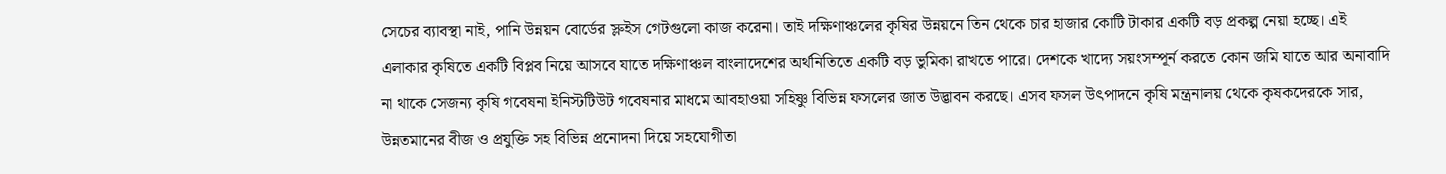সেচের ব্যাবস্থা নাই, পানি উন্নয়ন বোর্ডের স্লুইস গেটগুলো কাজ করেনা। তাই দক্ষিণাঞ্চলের কৃষির উন্নয়নে তিন থেকে চার হাজার কোটি টাকার একটি বড় প্রকল্প নেয়া হচ্ছে। এই এলাকার কৃষিতে একটি বিপ্লব নিয়ে আসবে যাতে দক্ষিণাঞ্চল বাংলাদেশের অর্থনিতিতে একটি বড় ভুমিকা রাখতে পারে। দেশকে খাদ্যে সয়ংসম্পূর্ন করতে কোন জমি যাতে আর অনাবাদি না থাকে সেজন্য কৃষি গবেষনা ইনিস্টটিউট গবেষনার মাধমে আবহাওয়া সহিষ্ণু বিভিন্ন ফসলের জাত উদ্ভাবন করছে। এসব ফসল উৎপাদনে কৃষি মন্ত্রনালয় থেকে কৃষকদেরকে সার, উন্নতমানের বীজ ও প্রযুক্তি সহ বিভিন্ন প্রনোদনা দিয়ে সহযোগীতা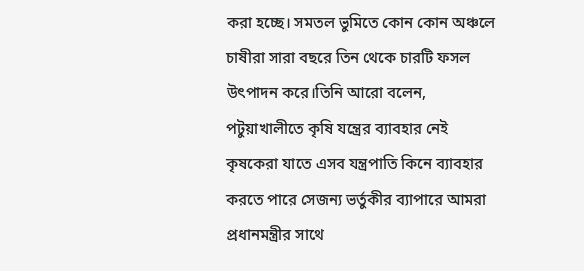করা হচ্ছে। সমতল ভুমিতে কোন কোন অঞ্চলে চাষীরা সারা বছরে তিন থেকে চারটি ফসল উৎপাদন করে।তিনি আরো বলেন, পটুয়াখালীতে কৃষি যন্ত্রের ব্যাবহার নেই কৃষকেরা যাতে এসব যন্ত্রপাতি কিনে ব্যাবহার করতে পারে সেজন্য ভর্তুকীর ব্যাপারে আমরা প্রধানমন্ত্রীর সাথে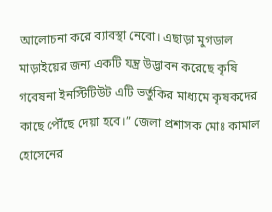আলোচনা করে ব্যাবস্থা নেবো। এছাড়া মুগডাল মাড়াইয়ের জন্য একটি যন্ত্র উদ্ভাবন করেছে কৃষি গবেষনা ইনস্টিটিউট এটি ভর্তুকির মাধ্যমে কৃষকদের
কাছে পৌঁছে দেয়া হবে।” জেলা প্রশাসক মোঃ কামাল হোসেনের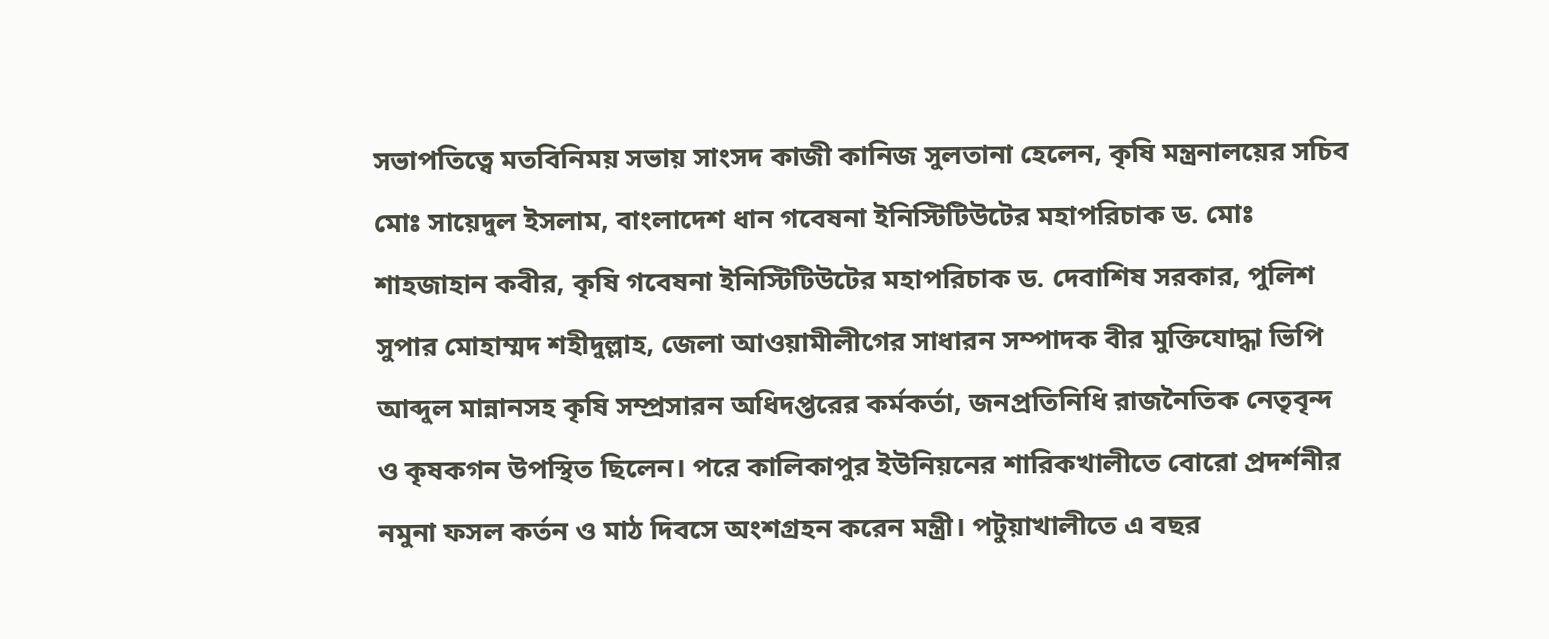সভাপতিত্বে মতবিনিময় সভায় সাংসদ কাজী কানিজ সুলতানা হেলেন, কৃষি মন্ত্রনালয়ের সচিব মোঃ সায়েদুল ইসলাম, বাংলাদেশ ধান গবেষনা ইনিস্টিটিউটের মহাপরিচাক ড. মোঃ শাহজাহান কবীর, কৃষি গবেষনা ইনিস্টিটিউটের মহাপরিচাক ড. দেবাশিষ সরকার, পুলিশ সুপার মোহাম্মদ শহীদুল্লাহ, জেলা আওয়ামীলীগের সাধারন সম্পাদক বীর মুক্তিযোদ্ধা ভিপি আব্দুল মান্নানসহ কৃষি সম্প্রসারন অধিদপ্তরের কর্মকর্তা, জনপ্রতিনিধি রাজনৈতিক নেতৃবৃন্দ ও কৃষকগন উপস্থিত ছিলেন। পরে কালিকাপুর ইউনিয়নের শারিকখালীতে বোরো প্রদর্শনীর নমুনা ফসল কর্তন ও মাঠ দিবসে অংশগ্রহন করেন মন্ত্রী। পটুয়াখালীতে এ বছর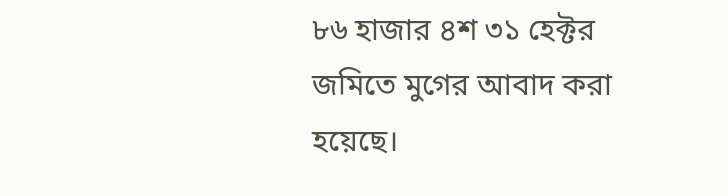৮৬ হাজার ৪শ ৩১ হেক্টর জমিতে মুগের আবাদ করা হয়েছে।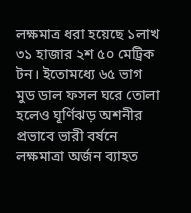লক্ষমাত্র ধরা হয়েছে ১লাখ ৩১ হাজার ২শ ৫০ মেট্রিক টন। ইতোমধ্যে ৬৫ ভাগ মুড ডাল ফসল ঘরে তোলা হলেও ঘূর্ণিঝড় অশনীর প্রভাবে ভারী বর্ষনে লক্ষমাত্রা অর্জন ব্যাহত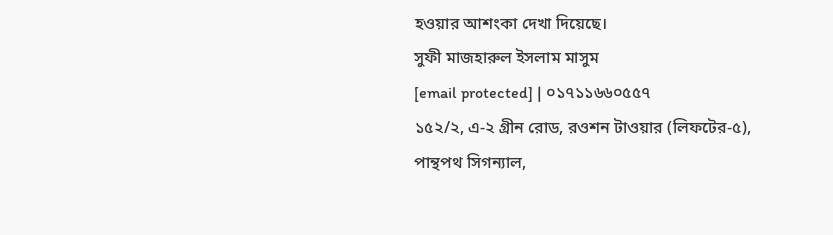হওয়ার আশংকা দেখা দিয়েছে।
সুফী মাজহারুল ইসলাম মাসুম
[email protected] | ০১৭১১৬৬০৫৫৭
১৫২/২, এ-২ গ্রীন রোড, রওশন টাওয়ার (লিফটের-৫),
পান্থপথ সিগন্যাল,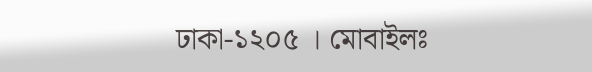ঢাকা-১২০৫ । মোবাইলঃ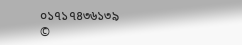০১৭১৭৪৩৬১৩৯
©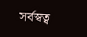সর্বস্বত্ব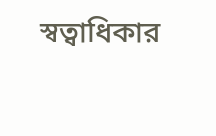স্বত্বাধিকার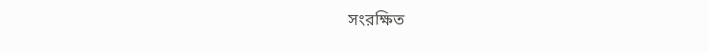সংরক্ষিত